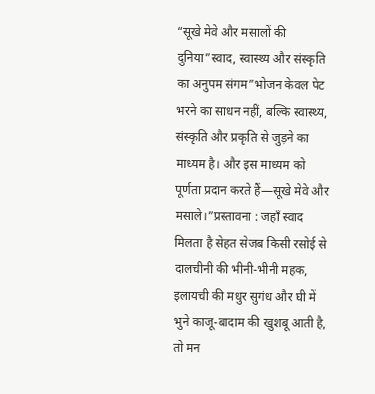“सूखे मेवे और मसालों की दुनिया”स्वाद, स्वास्थ्य और संस्कृति का अनुपम संगम”भोजन केवल पेट भरने का साधन नहीं, बल्कि स्वास्थ्य, संस्कृति और प्रकृति से जुड़ने का माध्यम है। और इस माध्यम को पूर्णता प्रदान करते हैं—सूखे मेवे और मसाले।”प्रस्तावना : जहाँ स्वाद मिलता है सेहत सेजब किसी रसोई से दालचीनी की भीनी-भीनी महक, इलायची की मधुर सुगंध और घी में भुने काजू-बादाम की खुशबू आती है, तो मन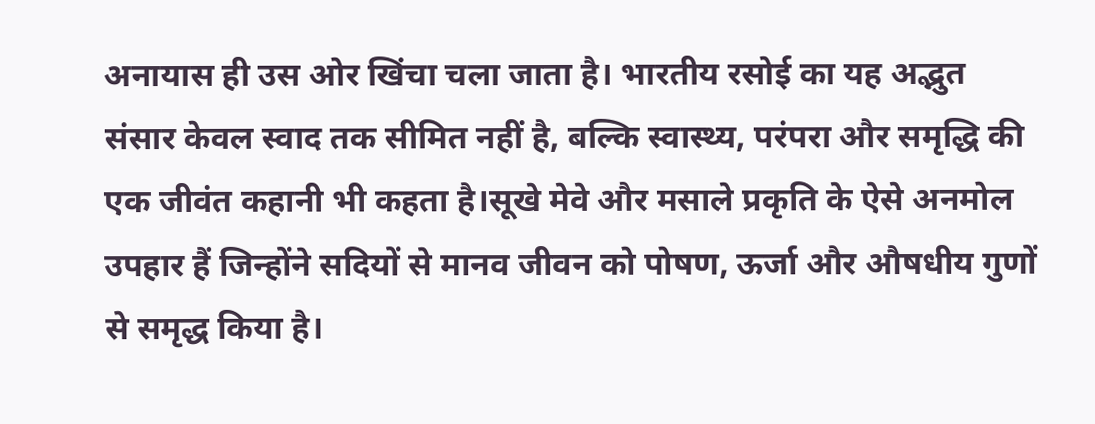अनायास ही उस ओर खिंचा चला जाता है। भारतीय रसोई का यह अद्भुत संसार केवल स्वाद तक सीमित नहीं है, बल्कि स्वास्थ्य, परंपरा और समृद्धि की एक जीवंत कहानी भी कहता है।सूखे मेवे और मसाले प्रकृति के ऐसे अनमोल उपहार हैं जिन्होंने सदियों से मानव जीवन को पोषण, ऊर्जा और औषधीय गुणों से समृद्ध किया है।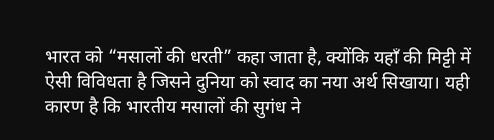भारत को “मसालों की धरती” कहा जाता है, क्योंकि यहाँ की मिट्टी में ऐसी विविधता है जिसने दुनिया को स्वाद का नया अर्थ सिखाया। यही कारण है कि भारतीय मसालों की सुगंध ने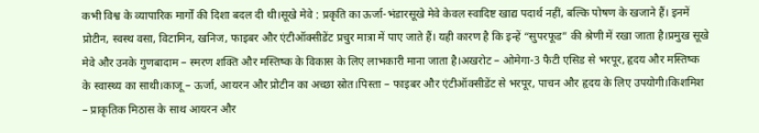कभी विश्व के व्यापारिक मार्गों की दिशा बदल दी थी।सूखे मेवे : प्रकृति का ऊर्जा-भंडारसूखे मेवे केवल स्वादिष्ट खाद्य पदार्थ नहीं, बल्कि पोषण के खजाने हैं। इनमें प्रोटीन, स्वस्थ वसा, विटामिन, खनिज, फाइबर और एंटीऑक्सीडेंट प्रचुर मात्रा में पाए जाते हैं। यही कारण है कि इन्हें “सुपरफूड” की श्रेणी में रखा जाता है।प्रमुख सूखे मेवे और उनके गुणबादाम – स्मरण शक्ति और मस्तिष्क के विकास के लिए लाभकारी माना जाता है।अखरोट – ओमेगा-3 फैटी एसिड से भरपूर, हृदय और मस्तिष्क के स्वास्थ्य का साथी।काजू – ऊर्जा, आयरन और प्रोटीन का अच्छा स्रोत।पिस्ता – फाइबर और एंटीऑक्सीडेंट से भरपूर, पाचन और हृदय के लिए उपयोगी।किशमिश – प्राकृतिक मिठास के साथ आयरन और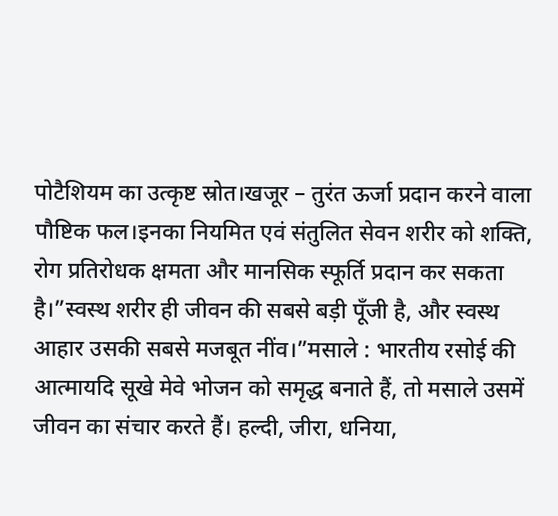पोटैशियम का उत्कृष्ट स्रोत।खजूर – तुरंत ऊर्जा प्रदान करने वाला पौष्टिक फल।इनका नियमित एवं संतुलित सेवन शरीर को शक्ति, रोग प्रतिरोधक क्षमता और मानसिक स्फूर्ति प्रदान कर सकता है।”स्वस्थ शरीर ही जीवन की सबसे बड़ी पूँजी है, और स्वस्थ आहार उसकी सबसे मजबूत नींव।”मसाले : भारतीय रसोई की आत्मायदि सूखे मेवे भोजन को समृद्ध बनाते हैं, तो मसाले उसमें जीवन का संचार करते हैं। हल्दी, जीरा, धनिया,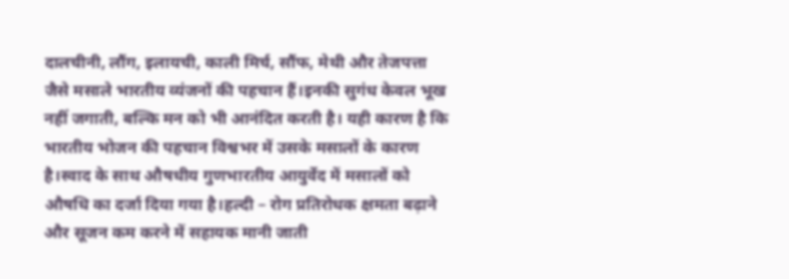दालचीनी, लौंग, इलायची, काली मिर्च, सौंफ, मेथी और तेजपत्ता जैसे मसाले भारतीय व्यंजनों की पहचान हैं।इनकी सुगंध केवल भूख नहीं जगाती, बल्कि मन को भी आनंदित करती है। यही कारण है कि भारतीय भोजन की पहचान विश्वभर में उसके मसालों के कारण है।स्वाद के साथ औषधीय गुणभारतीय आयुर्वेद में मसालों को औषधि का दर्जा दिया गया है।हल्दी – रोग प्रतिरोधक क्षमता बढ़ाने और सूजन कम करने में सहायक मानी जाती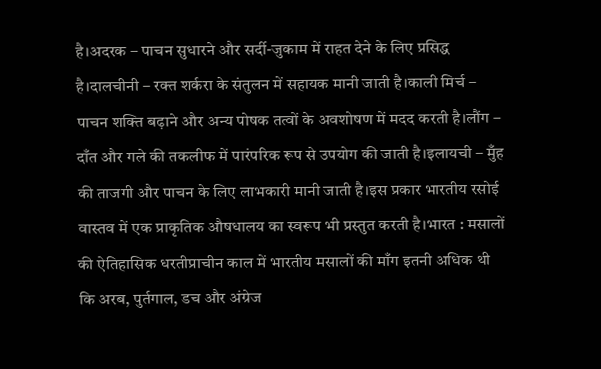है।अदरक – पाचन सुधारने और सर्दी-जुकाम में राहत देने के लिए प्रसिद्ध है।दालचीनी – रक्त शर्करा के संतुलन में सहायक मानी जाती है।काली मिर्च – पाचन शक्ति बढ़ाने और अन्य पोषक तत्वों के अवशोषण में मदद करती है।लौंग – दाँत और गले की तकलीफ में पारंपरिक रूप से उपयोग की जाती है।इलायची – मुँह की ताजगी और पाचन के लिए लाभकारी मानी जाती है।इस प्रकार भारतीय रसोई वास्तव में एक प्राकृतिक औषधालय का स्वरूप भी प्रस्तुत करती है।भारत : मसालों की ऐतिहासिक धरतीप्राचीन काल में भारतीय मसालों की माँग इतनी अधिक थी कि अरब, पुर्तगाल, डच और अंग्रेज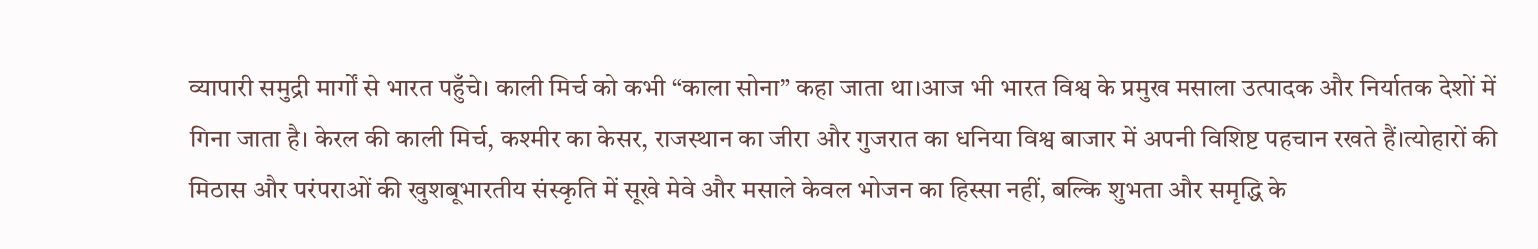व्यापारी समुद्री मार्गों से भारत पहुँचे। काली मिर्च को कभी “काला सोना” कहा जाता था।आज भी भारत विश्व के प्रमुख मसाला उत्पादक और निर्यातक देशों में गिना जाता है। केरल की काली मिर्च, कश्मीर का केसर, राजस्थान का जीरा और गुजरात का धनिया विश्व बाजार में अपनी विशिष्ट पहचान रखते हैं।त्योहारों की मिठास और परंपराओं की खुशबूभारतीय संस्कृति में सूखे मेवे और मसाले केवल भोजन का हिस्सा नहीं, बल्कि शुभता और समृद्धि के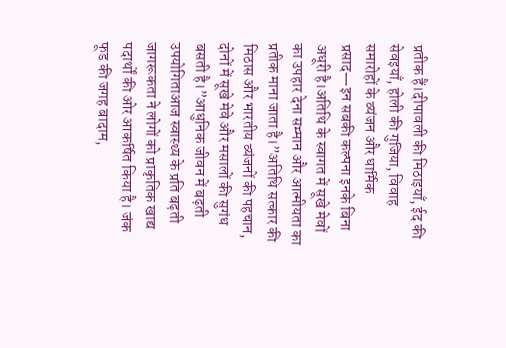प्रतीक हैं।दीपावली की मिठाइयाँ, ईद की सेवइयाँ, होली की गुजिया, विवाह समारोहों के व्यंजन और धार्मिक प्रसाद—इन सबकी कल्पना इनके बिना अधूरी है।अतिथि के स्वागत में सूखे मेवों का उपहार देना सम्मान और आत्मीयता का प्रतीक माना जाता है।”अतिथि सत्कार की मिठास और भारतीय व्यंजनों की पहचान, दोनों में सूखे मेवे और मसालों की सुगंध बसती है।”आधुनिक जीवन में बढ़ती उपयोगिताआज स्वास्थ्य के प्रति बढ़ती जागरूकता ने लोगों को प्राकृतिक खाद्य पदार्थों की ओर आकर्षित किया है। जंक फूड की जगह बादाम,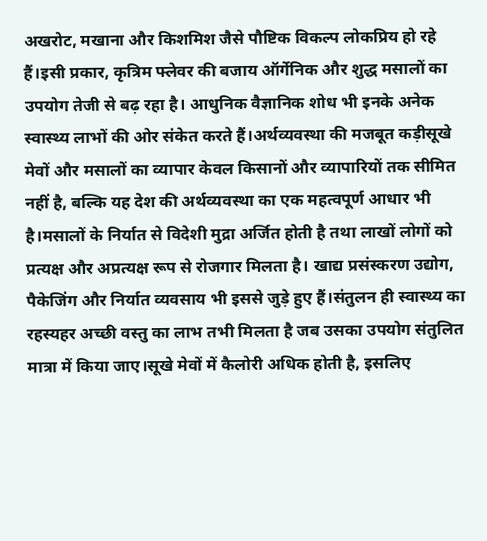अखरोट, मखाना और किशमिश जैसे पौष्टिक विकल्प लोकप्रिय हो रहे हैं।इसी प्रकार, कृत्रिम फ्लेवर की बजाय ऑर्गेनिक और शुद्ध मसालों का उपयोग तेजी से बढ़ रहा है। आधुनिक वैज्ञानिक शोध भी इनके अनेक स्वास्थ्य लाभों की ओर संकेत करते हैं।अर्थव्यवस्था की मजबूत कड़ीसूखे मेवों और मसालों का व्यापार केवल किसानों और व्यापारियों तक सीमित नहीं है, बल्कि यह देश की अर्थव्यवस्था का एक महत्वपूर्ण आधार भी है।मसालों के निर्यात से विदेशी मुद्रा अर्जित होती है तथा लाखों लोगों को प्रत्यक्ष और अप्रत्यक्ष रूप से रोजगार मिलता है। खाद्य प्रसंस्करण उद्योग, पैकेजिंग और निर्यात व्यवसाय भी इससे जुड़े हुए हैं।संतुलन ही स्वास्थ्य का रहस्यहर अच्छी वस्तु का लाभ तभी मिलता है जब उसका उपयोग संतुलित मात्रा में किया जाए।सूखे मेवों में कैलोरी अधिक होती है, इसलिए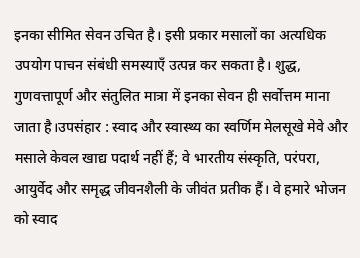इनका सीमित सेवन उचित है। इसी प्रकार मसालों का अत्यधिक उपयोग पाचन संबंधी समस्याएँ उत्पन्न कर सकता है। शुद्ध, गुणवत्तापूर्ण और संतुलित मात्रा में इनका सेवन ही सर्वोत्तम माना जाता है।उपसंहार : स्वाद और स्वास्थ्य का स्वर्णिम मेलसूखे मेवे और मसाले केवल खाद्य पदार्थ नहीं हैं; वे भारतीय संस्कृति, परंपरा, आयुर्वेद और समृद्ध जीवनशैली के जीवंत प्रतीक हैं। वे हमारे भोजन को स्वाद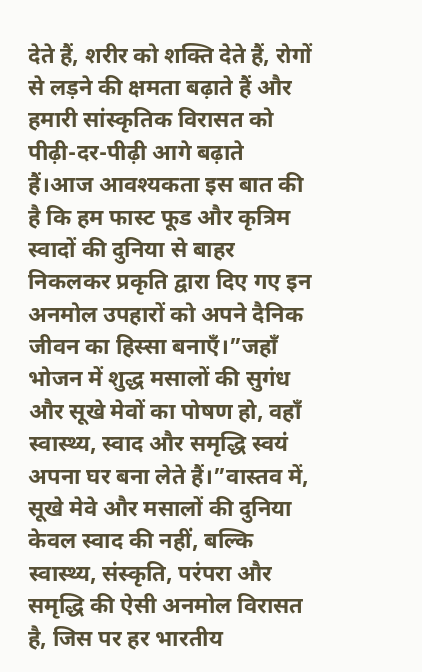देते हैं, शरीर को शक्ति देते हैं, रोगों से लड़ने की क्षमता बढ़ाते हैं और हमारी सांस्कृतिक विरासत को पीढ़ी-दर-पीढ़ी आगे बढ़ाते हैं।आज आवश्यकता इस बात की है कि हम फास्ट फूड और कृत्रिम स्वादों की दुनिया से बाहर निकलकर प्रकृति द्वारा दिए गए इन अनमोल उपहारों को अपने दैनिक जीवन का हिस्सा बनाएँ।”जहाँ भोजन में शुद्ध मसालों की सुगंध और सूखे मेवों का पोषण हो, वहाँ स्वास्थ्य, स्वाद और समृद्धि स्वयं अपना घर बना लेते हैं।”वास्तव में, सूखे मेवे और मसालों की दुनिया केवल स्वाद की नहीं, बल्कि स्वास्थ्य, संस्कृति, परंपरा और समृद्धि की ऐसी अनमोल विरासत है, जिस पर हर भारतीय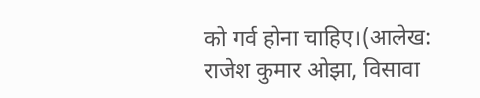को गर्व होना चाहिए।(आलेख: राजेश कुमार ओझा, विसावा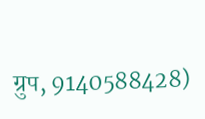ग्रुप, 9140588428)